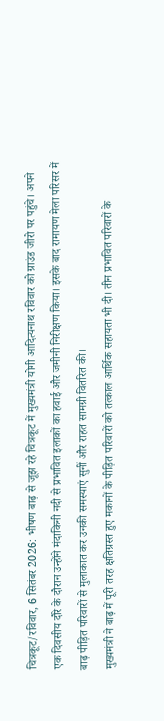चित्रकूट/रविवार, 6 सितंबर 2026: भीषण बाढ़ से जूझ रहे चित्रकूट में मुख्यमंत्री योगी आदित्यनाथ रविवार को ग्राउंड जीरो पर पहुंचे। अपने एक दिवसीय दौरे के दौरान उन्होंने मंदाकिनी नदी से प्रभावित इलाकों का हवाई और जमीनी निरीक्षण किया। इसके बाद रामायण मेला परिसर में बाढ़ पीड़ित परिवारों से मुलाकात कर उनकी समस्याएं सुनीं और राहत सामग्री वितरित की।
मुख्यमंत्री ने बाढ़ में पूरी तरह क्षतिग्रस्त हुए मकानों के पीड़ित परिवारों को तत्काल आर्थिक सहायता भी दी। तीन प्रभावित परिवारों के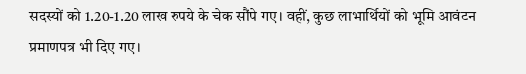सदस्यों को 1.20-1.20 लाख रुपये के चेक सौंपे गए। वहीं, कुछ लाभार्थियों को भूमि आवंटन प्रमाणपत्र भी दिए गए।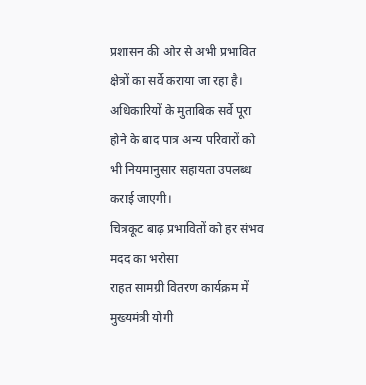प्रशासन की ओर से अभी प्रभावित क्षेत्रों का सर्वे कराया जा रहा है। अधिकारियों के मुताबिक सर्वे पूरा होने के बाद पात्र अन्य परिवारों को भी नियमानुसार सहायता उपलब्ध कराई जाएगी।
चित्रकूट बाढ़ प्रभावितों को हर संभव मदद का भरोसा
राहत सामग्री वितरण कार्यक्रम में मुख्यमंत्री योगी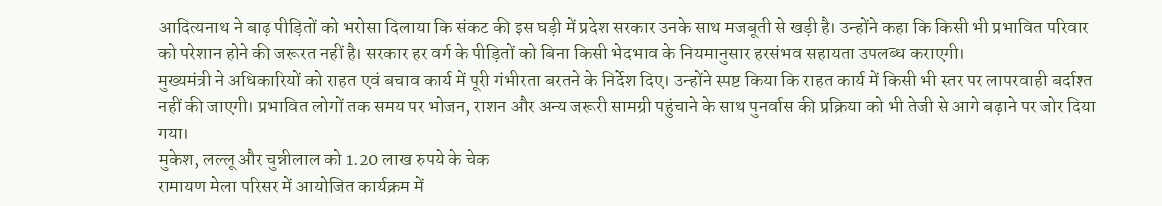आदित्यनाथ ने बाढ़ पीड़ितों को भरोसा दिलाया कि संकट की इस घड़ी में प्रदेश सरकार उनके साथ मजबूती से खड़ी है। उन्होंने कहा कि किसी भी प्रभावित परिवार को परेशान होने की जरूरत नहीं है। सरकार हर वर्ग के पीड़ितों को बिना किसी भेदभाव के नियमानुसार हरसंभव सहायता उपलब्ध कराएगी।
मुख्यमंत्री ने अधिकारियों को राहत एवं बचाव कार्य में पूरी गंभीरता बरतने के निर्देश दिए। उन्होंने स्पष्ट किया कि राहत कार्य में किसी भी स्तर पर लापरवाही बर्दाश्त नहीं की जाएगी। प्रभावित लोगों तक समय पर भोजन, राशन और अन्य जरूरी सामग्री पहुंचाने के साथ पुनर्वास की प्रक्रिया को भी तेजी से आगे बढ़ाने पर जोर दिया गया।
मुकेश, लल्लू और चुन्नीलाल को 1.20 लाख रुपये के चेक
रामायण मेला परिसर में आयोजित कार्यक्रम में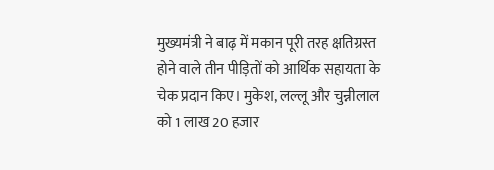मुख्यमंत्री ने बाढ़ में मकान पूरी तरह क्षतिग्रस्त होने वाले तीन पीड़ितों को आर्थिक सहायता के चेक प्रदान किए। मुकेश, लल्लू और चुन्नीलाल को 1 लाख 20 हजार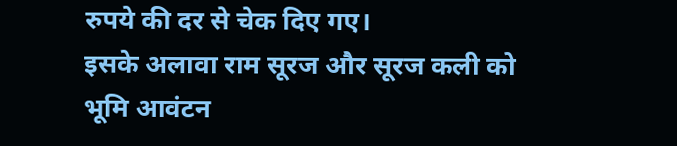रुपये की दर से चेक दिए गए।
इसके अलावा राम सूरज और सूरज कली को भूमि आवंटन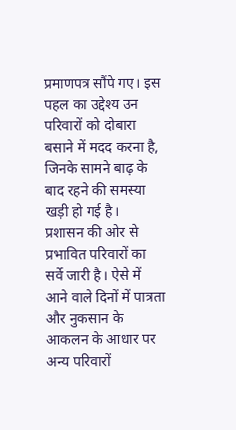प्रमाणपत्र सौंपे गए। इस पहल का उद्देश्य उन परिवारों को दोबारा बसाने में मदद करना है, जिनके सामने बाढ़ के बाद रहने की समस्या खड़ी हो गई है।
प्रशासन की ओर से प्रभावित परिवारों का सर्वे जारी है। ऐसे में आने वाले दिनों में पात्रता और नुकसान के आकलन के आधार पर अन्य परिवारों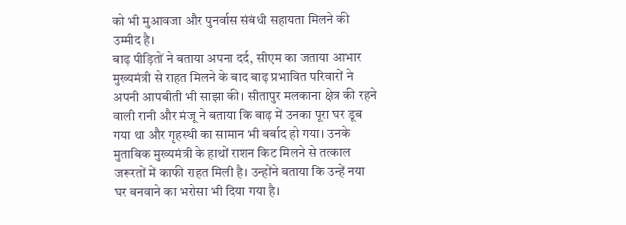को भी मुआवजा और पुनर्वास संबंधी सहायता मिलने की उम्मीद है।
बाढ़ पीड़ितों ने बताया अपना दर्द, सीएम का जताया आभार
मुख्यमंत्री से राहत मिलने के बाद बाढ़ प्रभावित परिवारों ने अपनी आपबीती भी साझा की। सीतापुर मलकाना क्षेत्र की रहने वाली रानी और मंजू ने बताया कि बाढ़ में उनका पूरा घर डूब गया था और गृहस्थी का सामान भी बर्बाद हो गया। उनके मुताबिक मुख्यमंत्री के हाथों राशन किट मिलने से तत्काल जरूरतों में काफी राहत मिली है। उन्होंने बताया कि उन्हें नया घर बनवाने का भरोसा भी दिया गया है।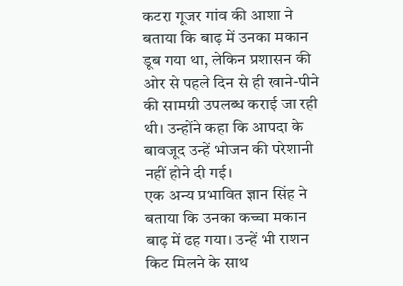कटरा गूजर गांव की आशा ने बताया कि बाढ़ में उनका मकान डूब गया था, लेकिन प्रशासन की ओर से पहले दिन से ही खाने-पीने की सामग्री उपलब्ध कराई जा रही थी। उन्होंने कहा कि आपदा के बावजूद उन्हें भोजन की परेशानी नहीं होने दी गई।
एक अन्य प्रभावित ज्ञान सिंह ने बताया कि उनका कच्चा मकान बाढ़ में ढह गया। उन्हें भी राशन किट मिलने के साथ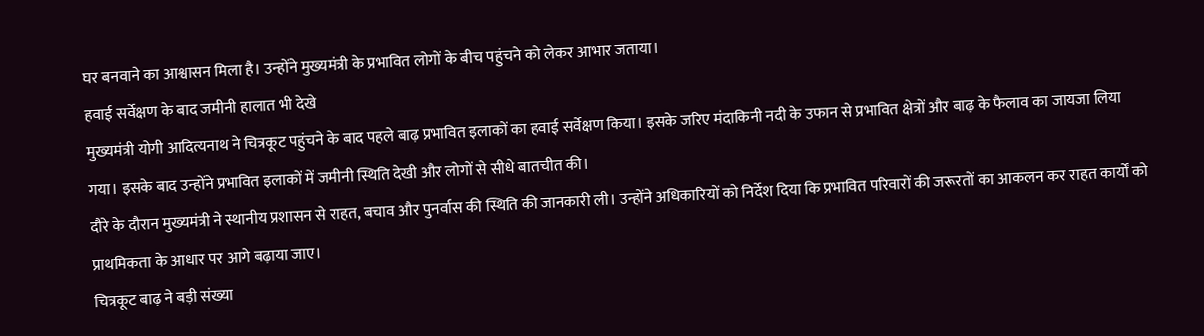घर बनवाने का आश्वासन मिला है। उन्होंने मुख्यमंत्री के प्रभावित लोगों के बीच पहुंचने को लेकर आभार जताया।
हवाई सर्वेक्षण के बाद जमीनी हालात भी देखे
मुख्यमंत्री योगी आदित्यनाथ ने चित्रकूट पहुंचने के बाद पहले बाढ़ प्रभावित इलाकों का हवाई सर्वेक्षण किया। इसके जरिए मंदाकिनी नदी के उफान से प्रभावित क्षेत्रों और बाढ़ के फैलाव का जायजा लिया गया। इसके बाद उन्होंने प्रभावित इलाकों में जमीनी स्थिति देखी और लोगों से सीधे बातचीत की।
दौरे के दौरान मुख्यमंत्री ने स्थानीय प्रशासन से राहत, बचाव और पुनर्वास की स्थिति की जानकारी ली। उन्होंने अधिकारियों को निर्देश दिया कि प्रभावित परिवारों की जरूरतों का आकलन कर राहत कार्यों को प्राथमिकता के आधार पर आगे बढ़ाया जाए।
चित्रकूट बाढ़ ने बड़ी संख्या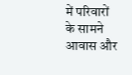में परिवारों के सामने आवास और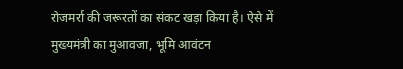रोजमर्रा की जरूरतों का संकट खड़ा किया है। ऐसे में मुख्यमंत्री का मुआवजा, भूमि आवंटन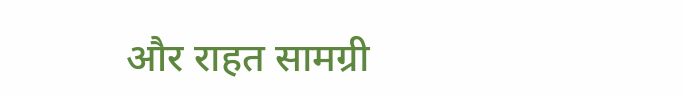और राहत सामग्री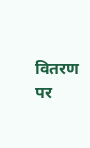वितरण पर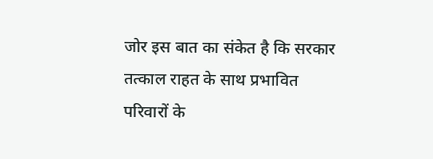जोर इस बात का संकेत है कि सरकार तत्काल राहत के साथ प्रभावित परिवारों के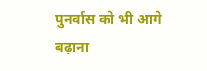पुनर्वास को भी आगे बढ़ाना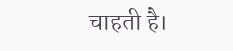चाहती है।